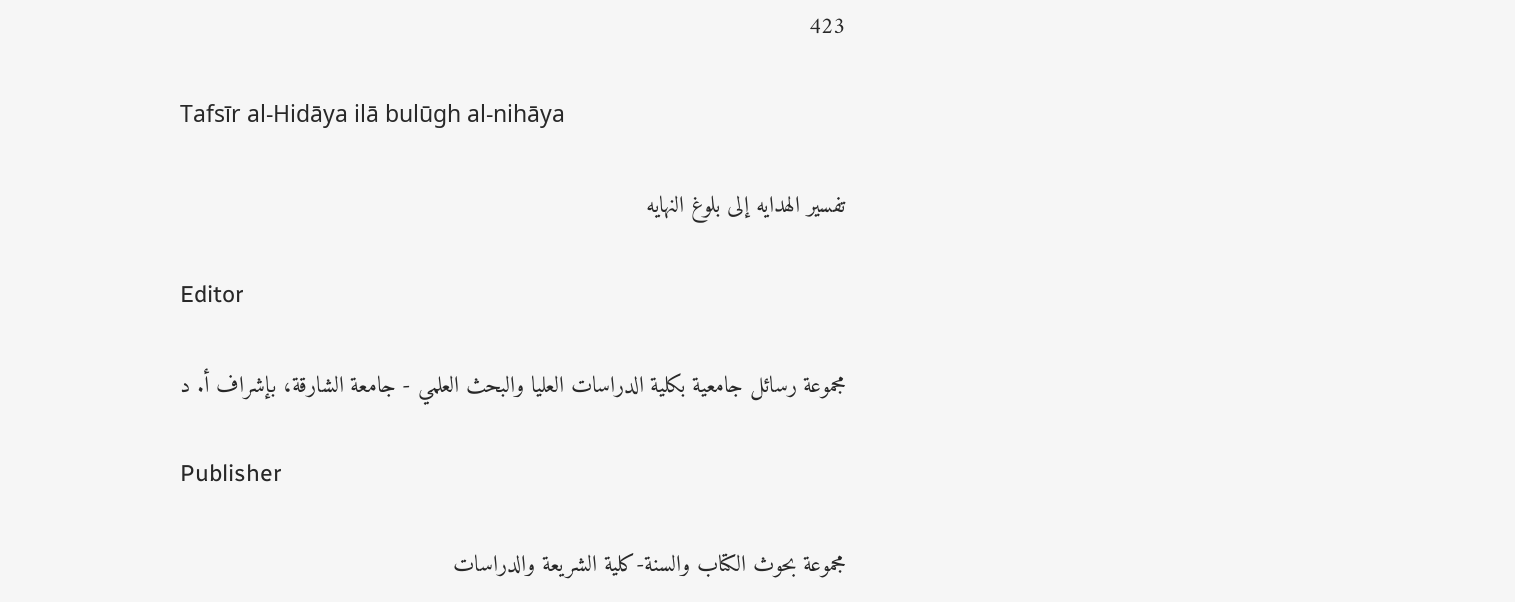423

Tafsīr al-Hidāya ilā bulūgh al-nihāya

تفسير الهدايه إلى بلوغ النهايه

Editor

مجموعة رسائل جامعية بكلية الدراسات العليا والبحث العلمي - جامعة الشارقة، بإشراف أ. د

Publisher

مجموعة بحوث الكتاب والسنة-كلية الشريعة والدراسات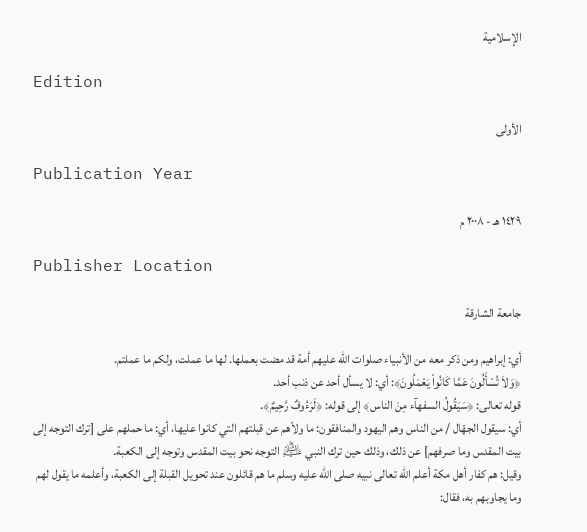الإسلامية

Edition

الأولى

Publication Year

١٤٢٩ هـ - ٢٠٠٨ م

Publisher Location

جامعة الشارقة

أي: إبراهيم ومن ذكر معه من الأنبياء صلوات الله عليهم أمة قد مضت بعملها. لها ما عملت، ولكم ما عملتم.
﴿وَلاَ تُسْأَلُونَ عَمَّا كَانُواْ يَعْمَلُونَ﴾: أي: لا يسأل أحد عن ذنب أحد.
قوله تعالى: ﴿سَيَقُولُ السفهآء مِنَ الناس﴾ إلى قوله: ﴿لَرَءُوفٌ رَّحِيمٌ﴾.
أي: سيقول الجهّال / من الناس وهم اليهود والمنافقون: ما ولاّهم عن قبلتهم التي كانوا عليها، أي: ما حملهم على [ترك التوجه إلى بيت المقدس وما صرفهم] عن ذلك، وذلك حين ترك النبي ﵇ التوجه نحو بيت المقدس وتوجه إلى الكعبة.
وقيل: هم كفار أهل مكة أعلم الله تعالى نبيه صلى الله عليه وسلم ما هم قائلون عند تحويل القبلة إلى الكعبة، وأعلمه ما يقول لهم وما يجاوبهم به، فقال: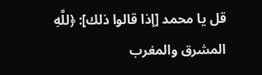قل يا محمد [إذا قالوا ذلك]: ﴿للَّهِ المشرق والمغرب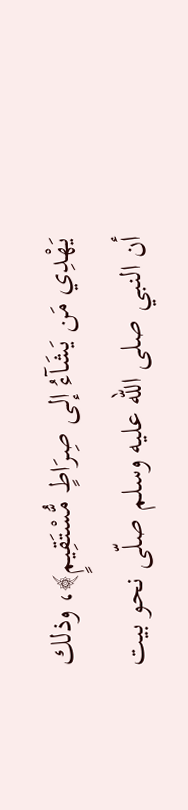يَهْدِي مَن يَشَآءُ إلى صِرَاطٍ مُّسْتَقِيمٍ﴾، وذلك أن النبي صلى الله عليه وسلم صلّى نحو بيت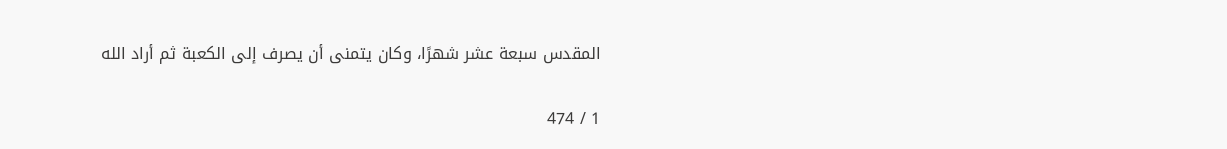المقدس سبعة عشر شهرًا، وكان يتمنى أن يصرف إلى الكعبة ثم أراد الله

1 / 474